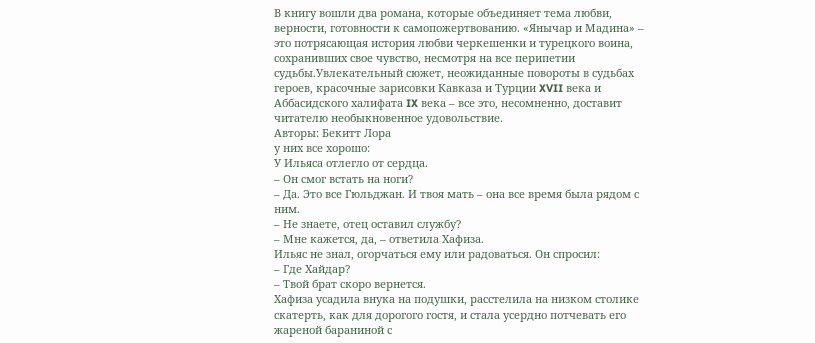В книгу вошли два романа, которые объединяет тема любви, верности, готовности к самопожертвованию. «Янычар и Мадина» – это потрясающая история любви черкешенки и турецкого воина, сохранивших свое чувство, несмотря на все перипетии судьбы.Увлекательный сюжет, неожиданные повороты в судьбах героев, красочные зарисовки Кавказа и Турции XVII века и Аббасидского халифата IX века – все это, несомненно, доставит читателю необыкновенное удовольствие.
Авторы: Бекитт Лора
у них все хорошо:
У Ильяса отлегло от сердца.
– Он смог встать на ноги?
– Да. Это все Гюльджан. И твоя мать – она все время была рядом с ним.
– Не знаете, отец оставил службу?
– Мне кажется, да, – ответила Хафиза.
Ильяс не знал, огорчаться ему или радоваться. Он спросил:
– Где Хайдар?
– Твой брат скоро вернется.
Хафиза усадила внука на подушки, расстелила на низком столике скатерть, как для дорогого гостя, и стала усердно потчевать его жареной бараниной с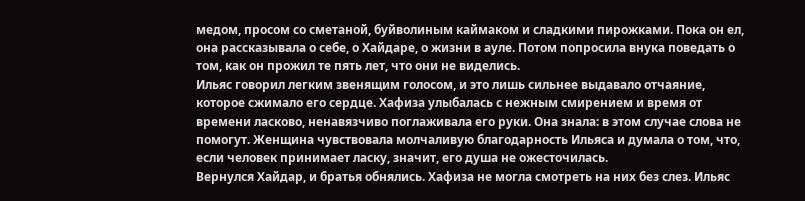медом, просом со сметаной, буйволиным каймаком и сладкими пирожками. Пока он ел, она рассказывала о себе, о Хайдаре, о жизни в ауле. Потом попросила внука поведать о том, как он прожил те пять лет, что они не виделись.
Ильяс говорил легким звенящим голосом, и это лишь сильнее выдавало отчаяние, которое сжимало его сердце. Хафиза улыбалась с нежным смирением и время от времени ласково, ненавязчиво поглаживала его руки. Она знала: в этом случае слова не помогут. Женщина чувствовала молчаливую благодарность Ильяса и думала о том, что, если человек принимает ласку, значит, его душа не ожесточилась.
Вернулся Хайдар, и братья обнялись. Хафиза не могла смотреть на них без слез. Ильяс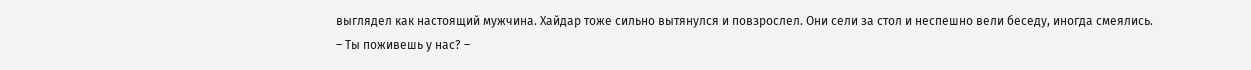выглядел как настоящий мужчина. Хайдар тоже сильно вытянулся и повзрослел. Они сели за стол и неспешно вели беседу, иногда смеялись.
– Ты поживешь у нас? –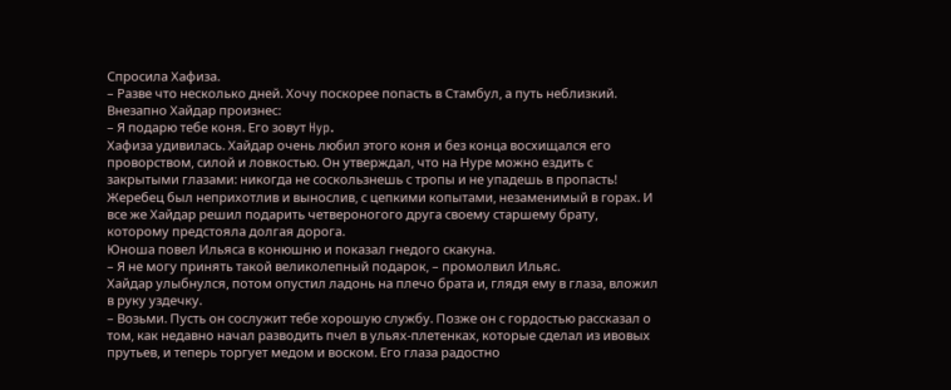Спросила Хафиза.
– Разве что несколько дней. Хочу поскорее попасть в Стамбул, а путь неблизкий.
Внезапно Хайдар произнес:
– Я подарю тебе коня. Его зовут Hyp.
Хафиза удивилась. Хайдар очень любил этого коня и без конца восхищался его проворством, силой и ловкостью. Он утверждал, что на Нуре можно ездить с закрытыми глазами: никогда не соскользнешь с тропы и не упадешь в пропасть! Жеребец был неприхотлив и вынослив, с цепкими копытами, незаменимый в горах. И все же Хайдар решил подарить четвероногого друга своему старшему брату, которому предстояла долгая дорога.
Юноша повел Ильяса в конюшню и показал гнедого скакуна.
– Я не могу принять такой великолепный подарок, – промолвил Ильяс.
Хайдар улыбнулся, потом опустил ладонь на плечо брата и, глядя ему в глаза, вложил в руку уздечку.
– Возьми. Пусть он сослужит тебе хорошую службу. Позже он с гордостью рассказал о том, как недавно начал разводить пчел в ульях-плетенках, которые сделал из ивовых прутьев, и теперь торгует медом и воском. Его глаза радостно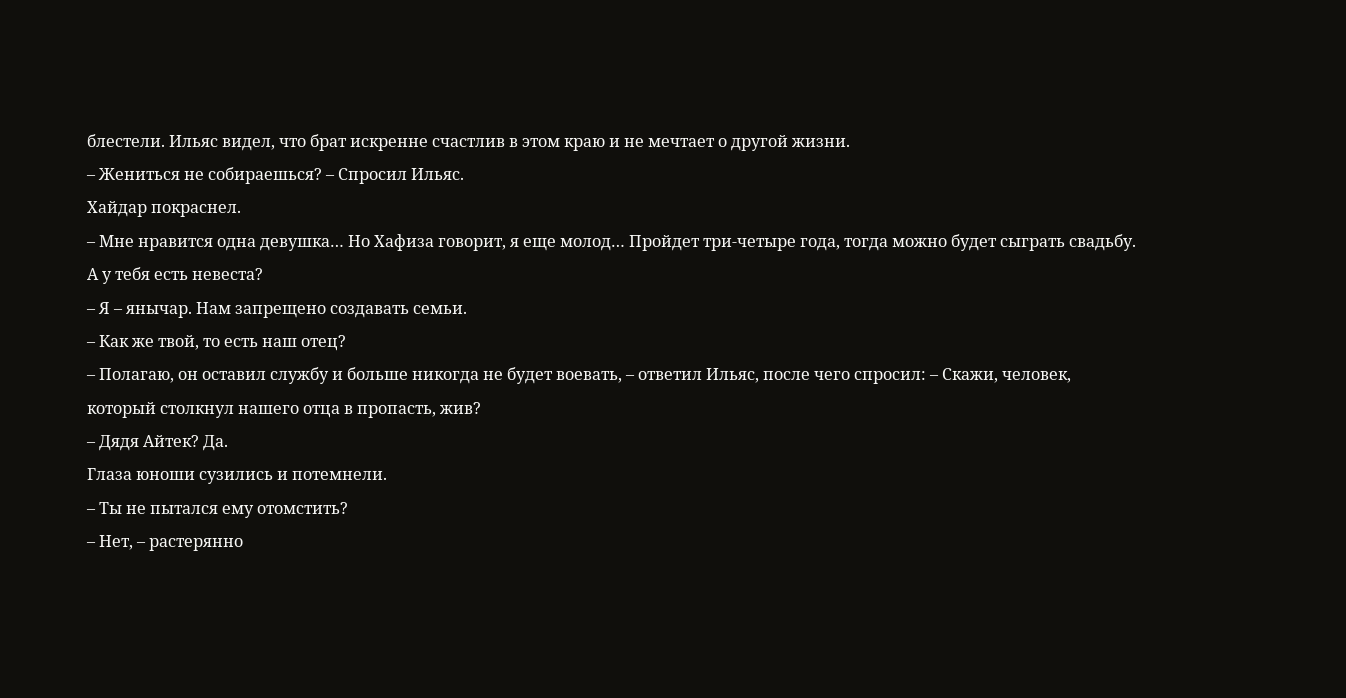блестели. Ильяс видел, что брат искренне счастлив в этом краю и не мечтает о другой жизни.
– Жениться не собираешься? – Спросил Ильяс.
Хайдар покраснел.
– Мне нравится одна девушка… Но Хафиза говорит, я еще молод… Пройдет три-четыре года, тогда можно будет сыграть свадьбу. А у тебя есть невеста?
– Я – янычар. Нам запрещено создавать семьи.
– Как же твой, то есть наш отец?
– Полагаю, он оставил службу и больше никогда не будет воевать, – ответил Ильяс, после чего спросил: – Скажи, человек, который столкнул нашего отца в пропасть, жив?
– Дядя Айтек? Да.
Глаза юноши сузились и потемнели.
– Ты не пытался ему отомстить?
– Нет, – растерянно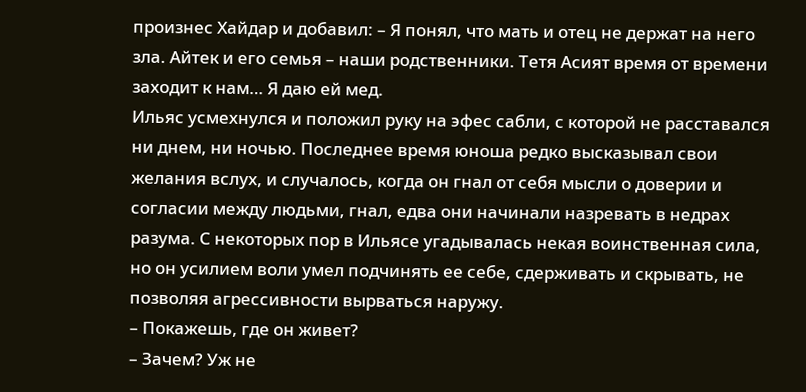произнес Хайдар и добавил: – Я понял, что мать и отец не держат на него зла. Айтек и его семья – наши родственники. Тетя Асият время от времени заходит к нам… Я даю ей мед.
Ильяс усмехнулся и положил руку на эфес сабли, с которой не расставался ни днем, ни ночью. Последнее время юноша редко высказывал свои желания вслух, и случалось, когда он гнал от себя мысли о доверии и согласии между людьми, гнал, едва они начинали назревать в недрах разума. С некоторых пор в Ильясе угадывалась некая воинственная сила, но он усилием воли умел подчинять ее себе, сдерживать и скрывать, не позволяя агрессивности вырваться наружу.
– Покажешь, где он живет?
– Зачем? Уж не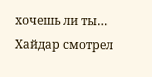хочешь ли ты…
Хайдар смотрел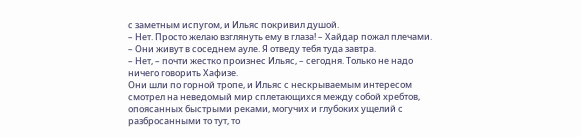с заметным испугом, и Ильяс покривил душой.
– Нет. Просто желаю взглянуть ему в глаза! – Хайдар пожал плечами.
– Они живут в соседнем ауле. Я отведу тебя туда завтра.
– Нет, – почти жестко произнес Ильяс, – сегодня. Только не надо ничего говорить Хафизе.
Они шли по горной тропе, и Ильяс с нескрываемым интересом смотрел на неведомый мир сплетающихся между собой хребтов, опоясанных быстрыми реками, могучих и глубоких ущелий с разбросанными то тут, то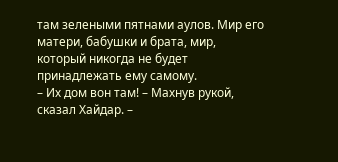там зелеными пятнами аулов. Мир его матери, бабушки и брата, мир, который никогда не будет принадлежать ему самому.
– Их дом вон там! – Махнув рукой, сказал Хайдар. –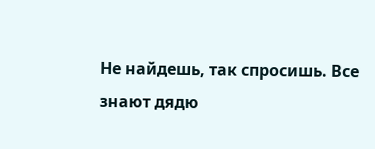Не найдешь, так спросишь. Все знают дядю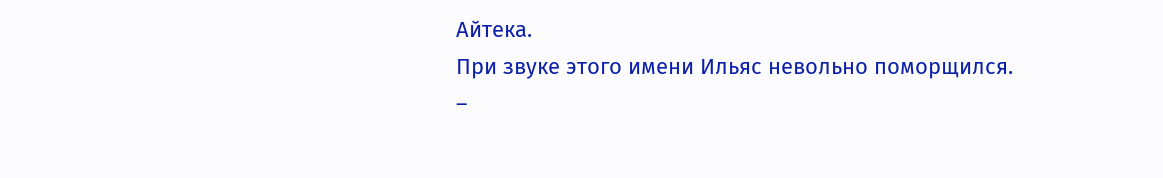Айтека.
При звуке этого имени Ильяс невольно поморщился.
–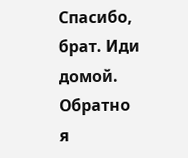Спасибо, брат. Иди домой. Обратно я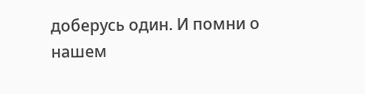доберусь один. И помни о нашем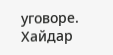уговоре.
Хайдар